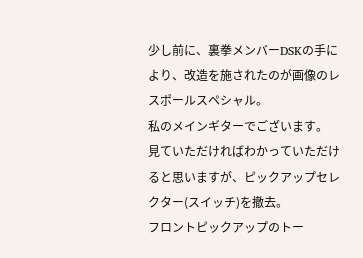少し前に、裏拳メンバーDSKの手により、改造を施されたのが画像のレスポールスペシャル。
私のメインギターでございます。
見ていただければわかっていただけると思いますが、ピックアップセレクター(スイッチ)を撤去。
フロントピックアップのトー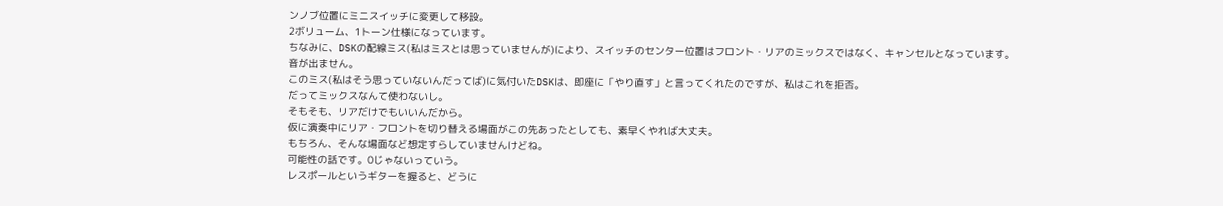ンノブ位置にミニスイッチに変更して移設。
2ボリューム、1トーン仕様になっています。
ちなみに、DSKの配線ミス(私はミスとは思っていませんが)により、スイッチのセンター位置はフロント・リアのミックスではなく、キャンセルとなっています。
音が出ません。
このミス(私はそう思っていないんだってば)に気付いたDSKは、即座に「やり直す」と言ってくれたのですが、私はこれを拒否。
だってミックスなんて使わないし。
そもそも、リアだけでもいいんだから。
仮に演奏中にリア・フロントを切り替える場面がこの先あったとしても、素早くやれば大丈夫。
もちろん、そんな場面など想定すらしていませんけどね。
可能性の話です。0じゃないっていう。
レスポールというギターを握ると、どうに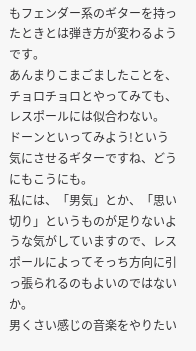もフェンダー系のギターを持ったときとは弾き方が変わるようです。
あんまりこまごましたことを、チョロチョロとやってみても、レスポールには似合わない。
ドーンといってみよう!という気にさせるギターですね、どうにもこうにも。
私には、「男気」とか、「思い切り」というものが足りないような気がしていますので、レスポールによってそっち方向に引っ張られるのもよいのではないか。
男くさい感じの音楽をやりたい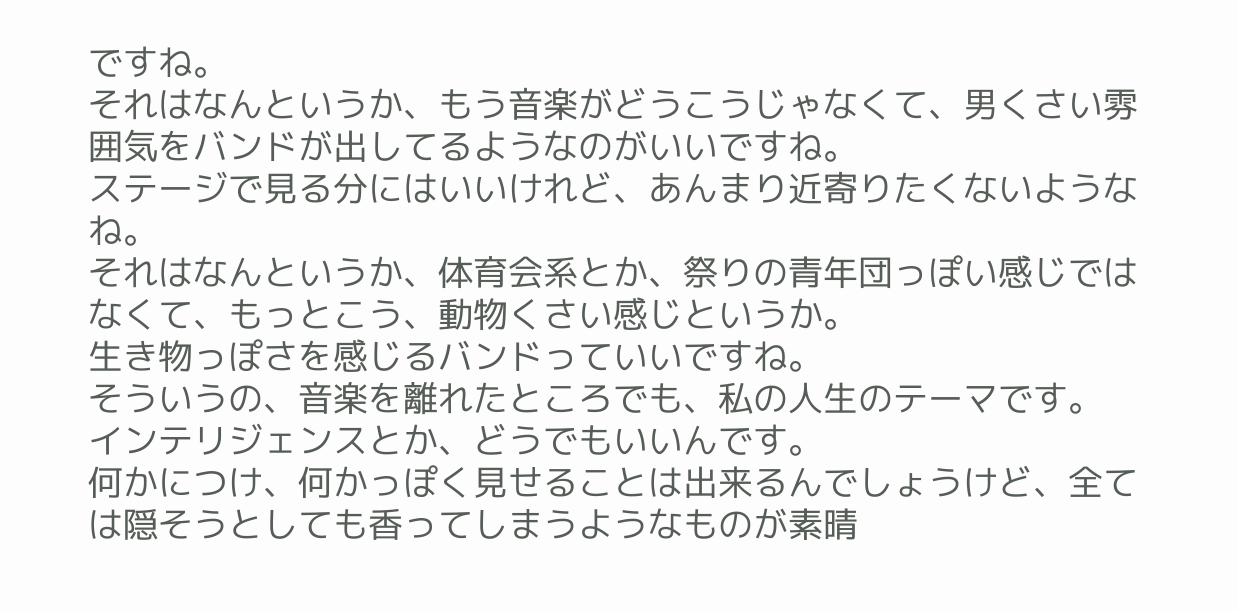ですね。
それはなんというか、もう音楽がどうこうじゃなくて、男くさい雰囲気をバンドが出してるようなのがいいですね。
ステージで見る分にはいいけれど、あんまり近寄りたくないようなね。
それはなんというか、体育会系とか、祭りの青年団っぽい感じではなくて、もっとこう、動物くさい感じというか。
生き物っぽさを感じるバンドっていいですね。
そういうの、音楽を離れたところでも、私の人生のテーマです。
インテリジェンスとか、どうでもいいんです。
何かにつけ、何かっぽく見せることは出来るんでしょうけど、全ては隠そうとしても香ってしまうようなものが素晴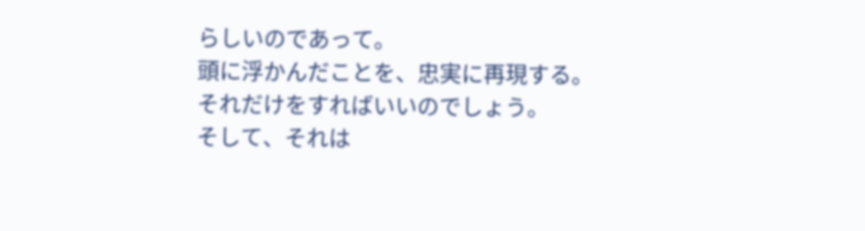らしいのであって。
頭に浮かんだことを、忠実に再現する。
それだけをすればいいのでしょう。
そして、それは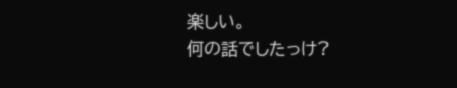楽しい。
何の話でしたっけ?